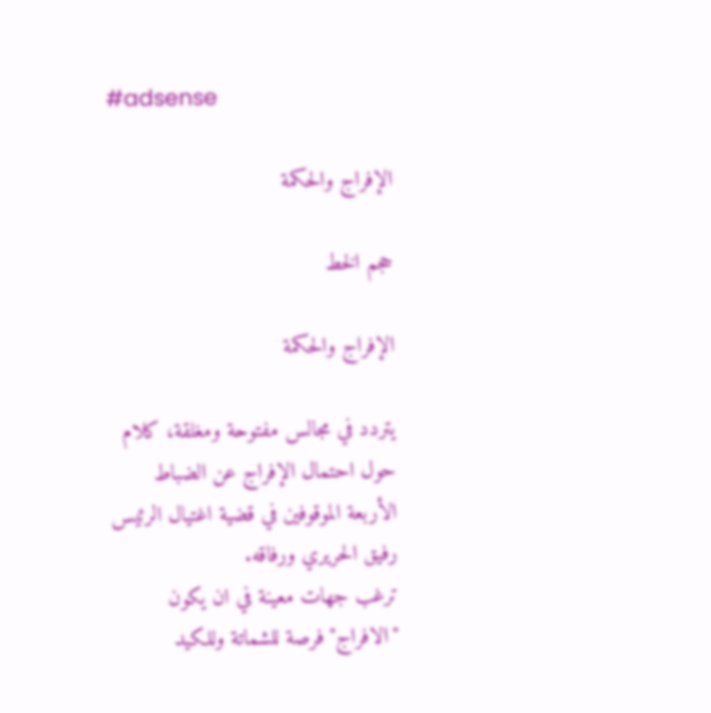#adsense

الإفراج والحكمة

حجم الخط

الإفراج والحكمة

يتردد في مجالس مفتوحة ومغلقة، كلام حول احتمال الإفراج عن الضباط الأربعة الموقوفين في قضية اغتيال الرئيس رفيق الحريري ورفاقه.
ترغب جهات معينة في ان يكون "الافراج" فرصة للشماتة وللكيد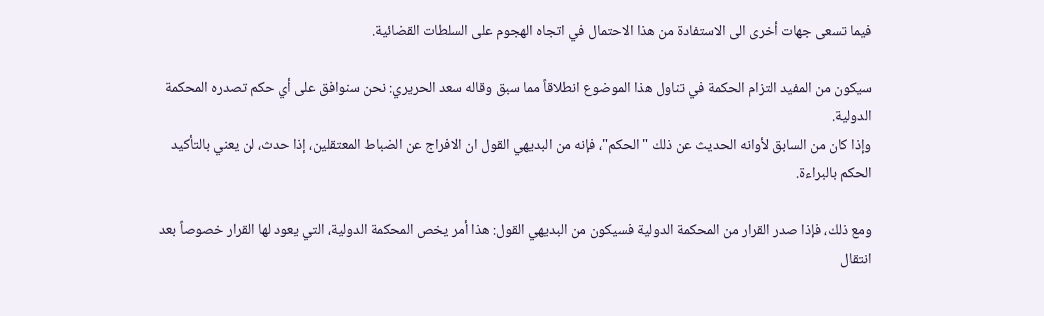فيما تسعى جهات أخرى الى الاستفادة من هذا الاحتمال في اتجاه الهجوم على السلطات القضائية.

سيكون من المفيد التزام الحكمة في تناول هذا الموضوع انطلاقاً مما سبق وقاله سعد الحريري: نحن سنوافق على أي حكم تصدره المحكمة الدولية.
وإذا كان من السابق لأوانه الحديث عن ذلك "الحكم"، فإنه من البديهي القول ان الافراج عن الضباط المعتقلين، إذا حدث، لن يعني بالتأكيد الحكم بالبراءة.

ومع ذلك، فإذا صدر القرار من المحكمة الدولية فسيكون من البديهي القول: هذا أمر يخص المحكمة الدولية، التي يعود لها القرار خصوصاً بعد انتقال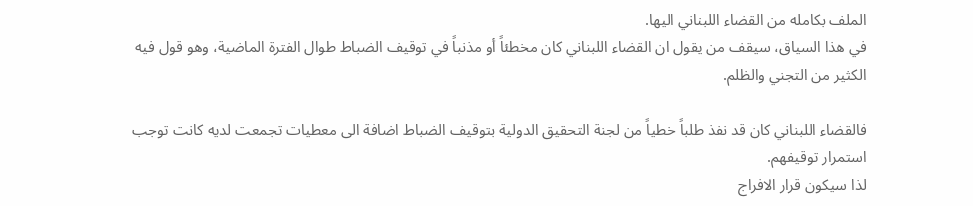الملف بكامله من القضاء اللبناني اليها.
في هذا السياق، سيقف من يقول ان القضاء اللبناني كان مخطئاً أو مذنباً في توقيف الضباط طوال الفترة الماضية، وهو قول فيه الكثير من التجني والظلم.

فالقضاء اللبناني كان قد نفذ طلباً خطياً من لجنة التحقيق الدولية بتوقيف الضباط اضافة الى معطيات تجمعت لديه كانت توجب استمرار توقيفهم.
لذا سيكون قرار الافراج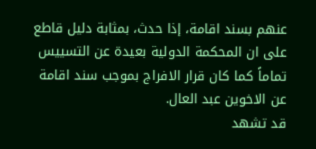عنهم بسند اقامة، إذا حدث، بمثابة دليل قاطع على ان المحكمة الدولية بعيدة عن التسييس تماماً كما كان قرار الافراج بموجب سند اقامة عن الاخوين عبد العال.
قد تشهد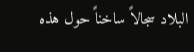البلاد سجالاً ساخناً حول هذه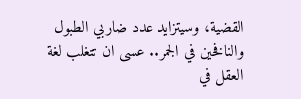القضية، وسيتزايد عدد ضاربي الطبول والنافخين في الجمر.. عسى ان تتغلب لغة العقل في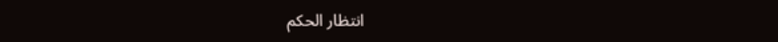انتظار الحكم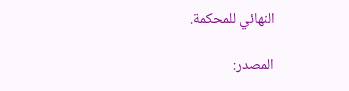النهائي للمحكمة.

المصدر: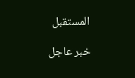المستقبل

خبر عاجل